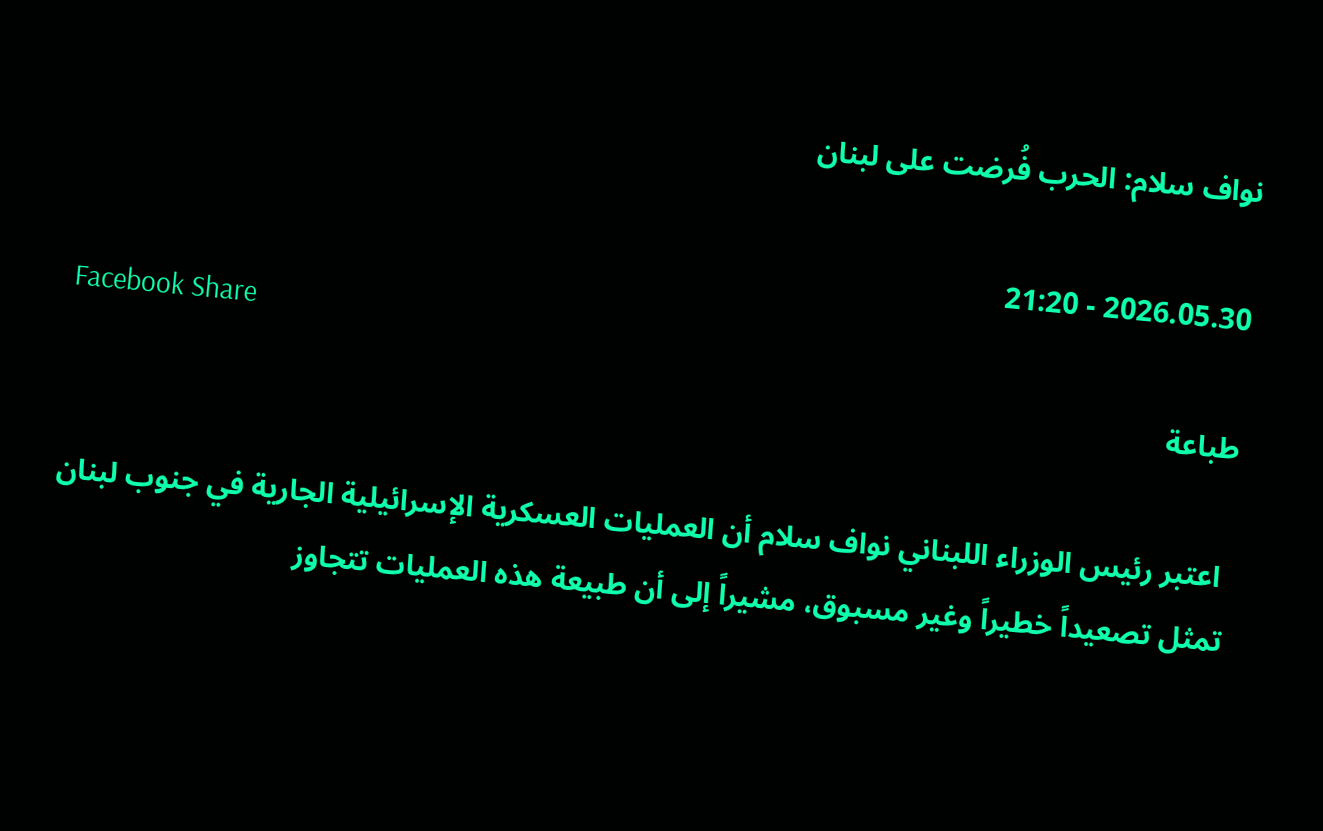نواف سلام: الحرب فُرضت على لبنان

2026.05.30 - 21:20
Facebook Share
طباعة

 اعتبر رئيس الوزراء اللبناني نواف سلام أن العمليات العسكرية الإسرائيلية الجارية في جنوب لبنان تمثل تصعيداً خطيراً وغير مسبوق، مشيراً إلى أن طبيعة هذه العمليات تتجاوز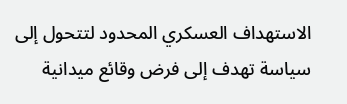الاستهداف العسكري المحدود لتتحول إلى سياسة تهدف إلى فرض وقائع ميدانية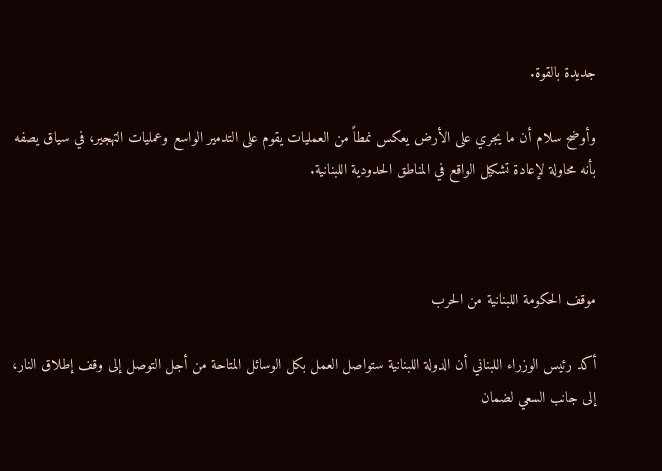جديدة بالقوة.

وأوضح سلام أن ما يجري على الأرض يعكس نمطاً من العمليات يقوم على التدمير الواسع وعمليات التهجير، في سياق يصفه بأنه محاولة لإعادة تشكيل الواقع في المناطق الحدودية اللبنانية.



موقف الحكومة اللبنانية من الحرب

أكد رئيس الوزراء اللبناني أن الدولة اللبنانية ستواصل العمل بكل الوسائل المتاحة من أجل التوصل إلى وقف إطلاق النار، إلى جانب السعي لضمان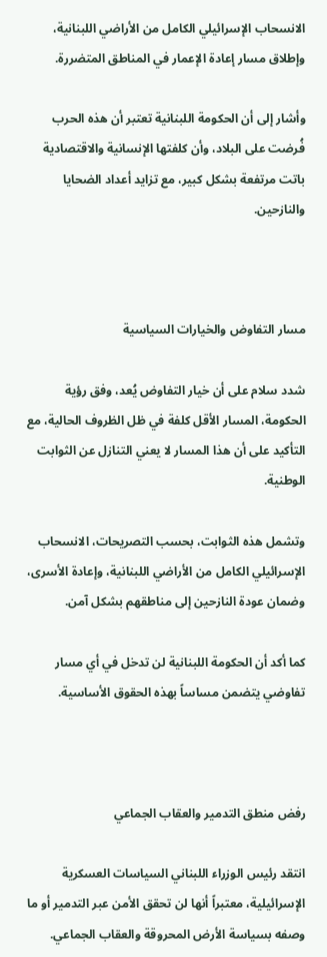الانسحاب الإسرائيلي الكامل من الأراضي اللبنانية، وإطلاق مسار إعادة الإعمار في المناطق المتضررة.

وأشار إلى أن الحكومة اللبنانية تعتبر أن هذه الحرب فُرضت على البلاد، وأن كلفتها الإنسانية والاقتصادية باتت مرتفعة بشكل كبير، مع تزايد أعداد الضحايا والنازحين.



مسار التفاوض والخيارات السياسية

شدد سلام على أن خيار التفاوض يُعد، وفق رؤية الحكومة، المسار الأقل كلفة في ظل الظروف الحالية، مع التأكيد على أن هذا المسار لا يعني التنازل عن الثوابت الوطنية.

وتشمل هذه الثوابت، بحسب التصريحات، الانسحاب الإسرائيلي الكامل من الأراضي اللبنانية، وإعادة الأسرى، وضمان عودة النازحين إلى مناطقهم بشكل آمن.

كما أكد أن الحكومة اللبنانية لن تدخل في أي مسار تفاوضي يتضمن مساساً بهذه الحقوق الأساسية.



رفض منطق التدمير والعقاب الجماعي

انتقد رئيس الوزراء اللبناني السياسات العسكرية الإسرائيلية، معتبراً أنها لن تحقق الأمن عبر التدمير أو ما وصفه بسياسة الأرض المحروقة والعقاب الجماعي.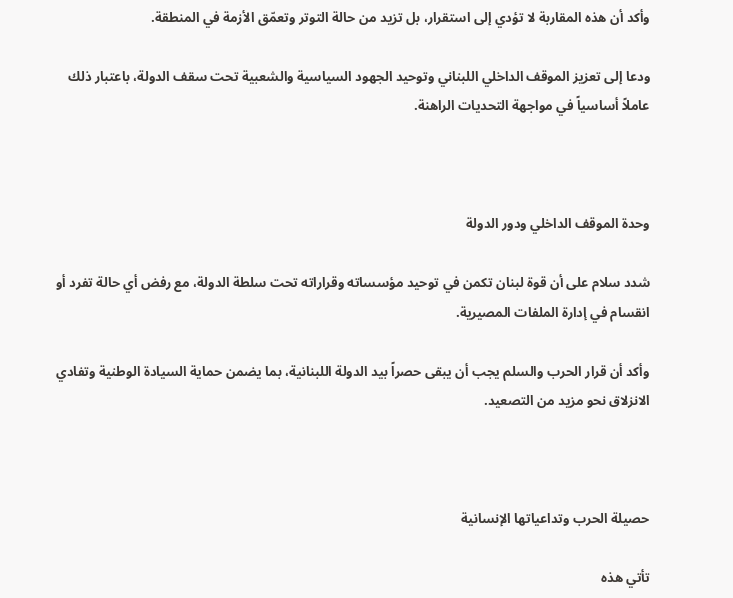وأكد أن هذه المقاربة لا تؤدي إلى استقرار، بل تزيد من حالة التوتر وتعمّق الأزمة في المنطقة.

ودعا إلى تعزيز الموقف الداخلي اللبناني وتوحيد الجهود السياسية والشعبية تحت سقف الدولة، باعتبار ذلك عاملاً أساسياً في مواجهة التحديات الراهنة.



وحدة الموقف الداخلي ودور الدولة

شدد سلام على أن قوة لبنان تكمن في توحيد مؤسساته وقراراته تحت سلطة الدولة، مع رفض أي حالة تفرد أو انقسام في إدارة الملفات المصيرية.

وأكد أن قرار الحرب والسلم يجب أن يبقى حصراً بيد الدولة اللبنانية، بما يضمن حماية السيادة الوطنية وتفادي الانزلاق نحو مزيد من التصعيد.



حصيلة الحرب وتداعياتها الإنسانية

تأتي هذه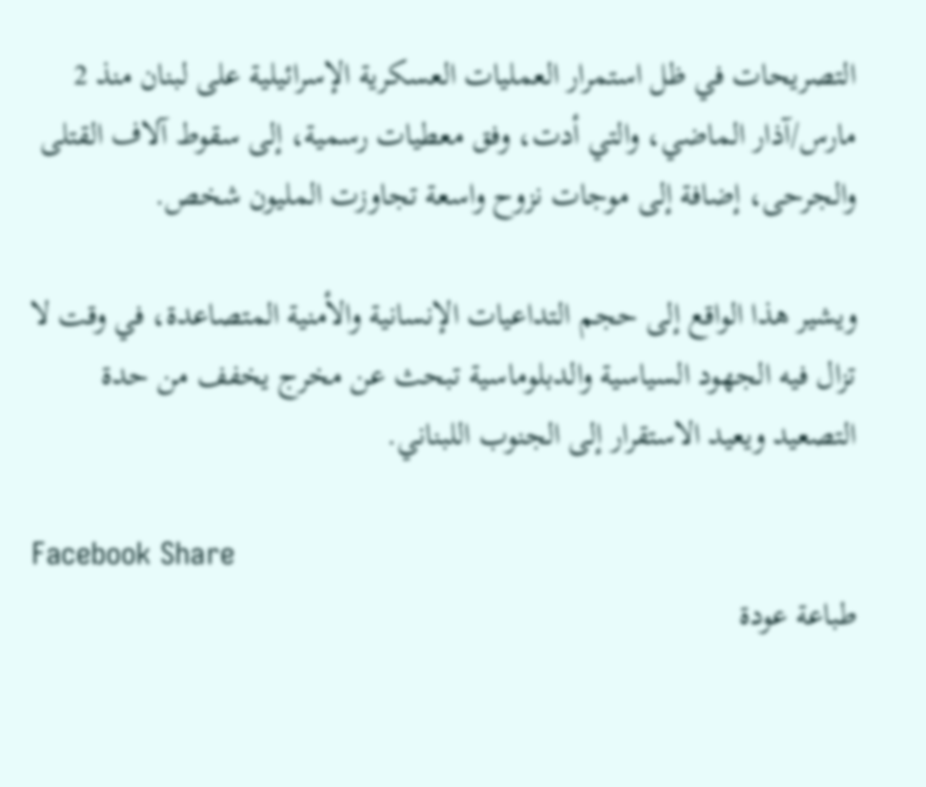التصريحات في ظل استمرار العمليات العسكرية الإسرائيلية على لبنان منذ 2 مارس/آذار الماضي، والتي أدت، وفق معطيات رسمية، إلى سقوط آلاف القتلى والجرحى، إضافة إلى موجات نزوح واسعة تجاوزت المليون شخص.

ويشير هذا الواقع إلى حجم التداعيات الإنسانية والأمنية المتصاعدة، في وقت لا تزال فيه الجهود السياسية والدبلوماسية تبحث عن مخرج يخفف من حدة التصعيد ويعيد الاستقرار إلى الجنوب اللبناني.

Facebook Share
طباعة عودة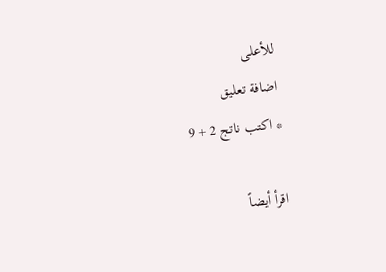للأعلى
اضافة تعليق
* اكتب ناتج 2 + 9

اقرأ أيضاً